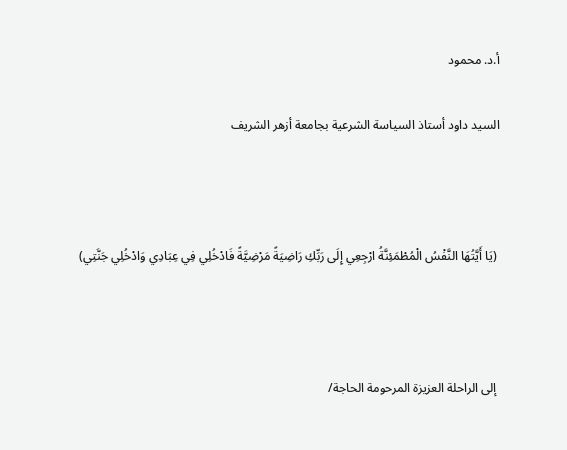أ.د. محمود

السيد داود أستاذ السياسة الشرعية بجامعة أزهر الشريف



 (يَا أَيَّتُهَا النَّفْسُ الْمُطْمَئِنَّةُ ارْجِعِي إِلَى رَبِّكِ رَاضِيَةً مَرْضِيَّةً فَادْخُلِي فِي عِبَادِي وَادْخُلِي جَنَّتِي)



 إلى الراحلة العزيزة المرحومة الحاجة/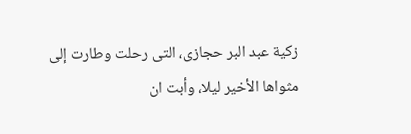زكية عبد البر حجازى، التى رحلت وطارت إلى مثواها الأخير ليلا، وأبت ان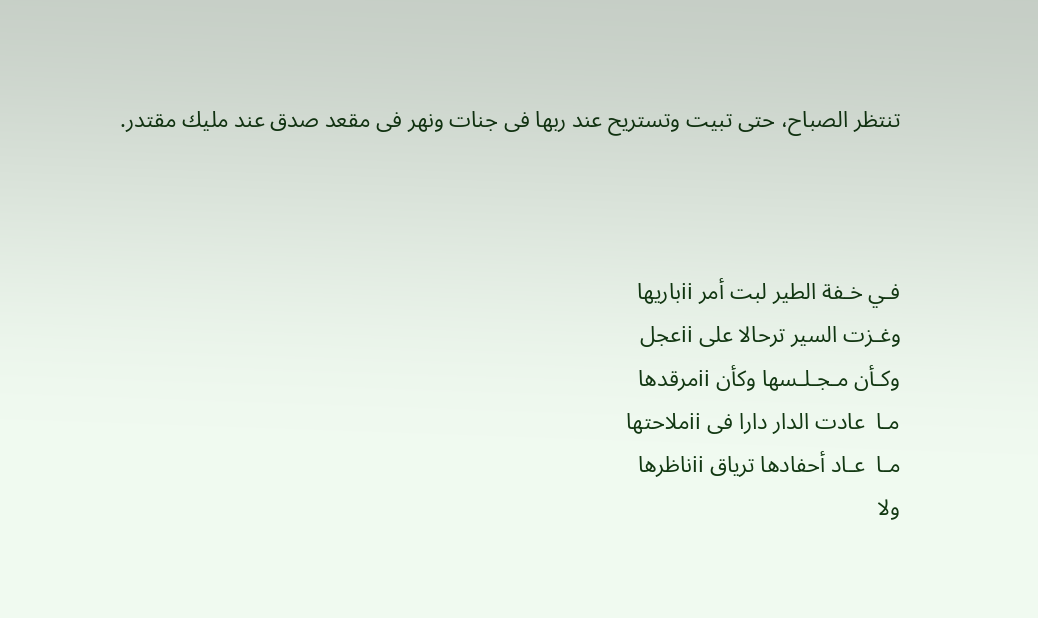تنتظر الصباح، حتى تبيت وتستريح عند ربها فى جنات ونهر فى مقعد صدق عند مليك مقتدر.



فـي خـفة الطير لبت أمر iiباريها
وغـزت السير ترحالا على iiعجل
وكـأن مـجـلـسها وكأن iiمرقدها
مـا  عادت الدار دارا فى iiملاحتها
مـا  عـاد أحفادها ترياق iiناظرها
ولا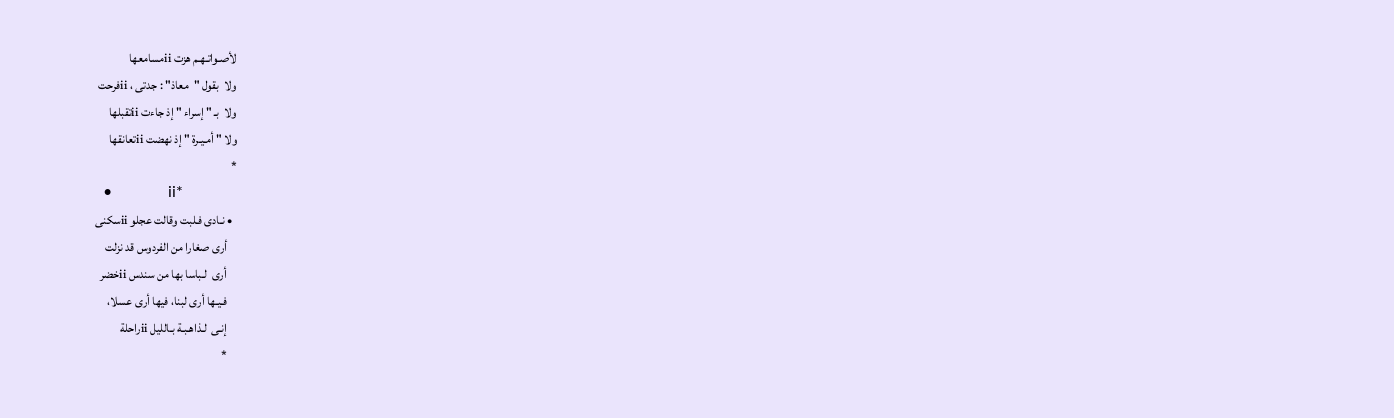لأصـواتـهـم هزت iiمسامعها
ولا  بقول "معاذ" : جدتى ، iiفرحت
ولا  بـ " إسراء " إذ جاءت iiتقبلها
ولا " أمـيـرة " إذ نهضت iiتعانقها
*
  •              ii*
  • نـادى فـلبت وقالت عجلو iiسكنى
    أرى صغارا من الفردوس قد نزلت
    أرى  لـباسا بها من سندس iiخضر
    فـيـها أرى لبنا، فيها أرى عسلا،
    إنـى  لـذاهـبـة بـالليل iiراحلة
    *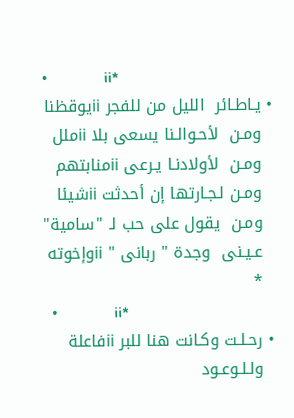•              ii*
  • يـاطـائر  الليل من للفجر iiيوقظنا
    ومـن  لأحـوالـنا يسعى بلا iiملل
    ومـن  لأولادنـا يـرعى iiمنابتهم
    ومـن لـجـارتها إن أحدثت iiشيئا
    ومـن  يقول على حب لـ "سامية"
    عـيـنى  وجدة " ربانى " iiوإخوته
    *
  •              ii*
  • رحـلـت وكـانت هنا للبر iiفاعلة
    ولـلـوعـود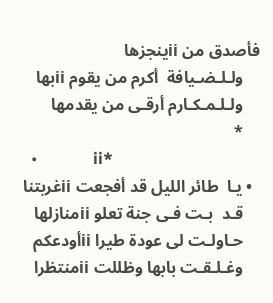فأصدق من iiينجزها
    ولـلـضـيافة  أكرم من يقوم iiبها
    ولـلـمـكـارم أرقـى من يقدمها
    *
  •              ii*
  • يـا  طائر الليل قد أفجعت iiغربتنا
    قـد  بـت فـى جنة تعلو iiمنازلها
    حـاولـت لى عودة طيرا iiأودعكم
    وغـلـقـت بابها وظللت iiمنتظرا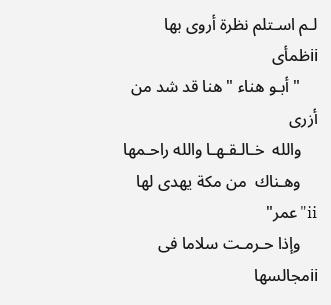لـم اسـتلم نظرة أروى بها iiظمأى
    " أبـو هناء " هنا قد شد من أزرى
    والله  خـالـقـهـا والله راحـمها
    وهـناك  من مكة يهدى لها ii"عمر"
    وإذا حـرمـت سلاما فى iiمجالسها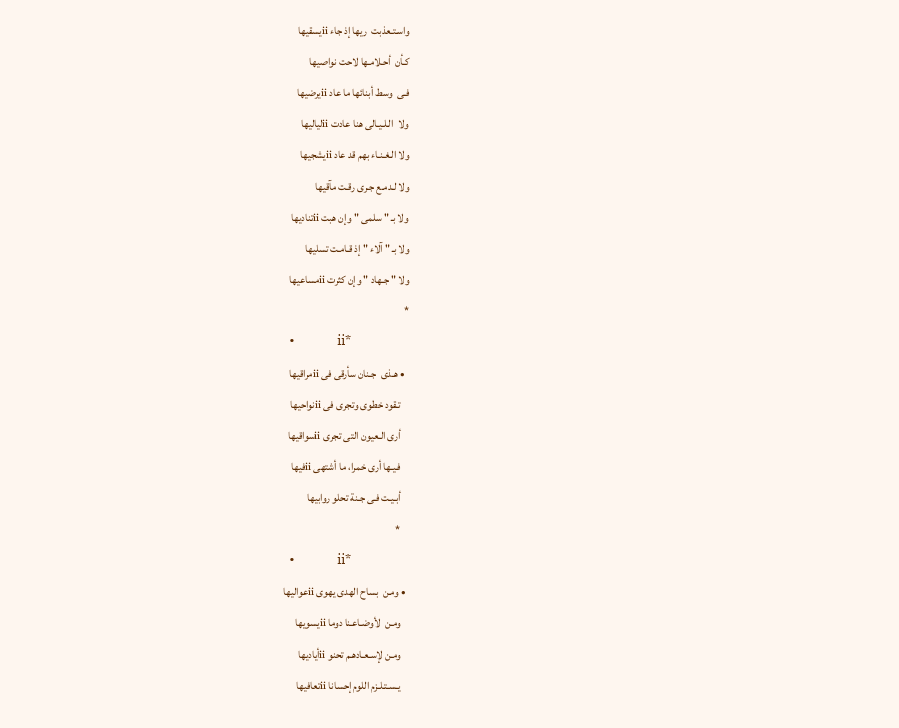واسـتـعذبت  ريها إذ جاء iiيسقيها
كـأن  أحـلامـها لاحت نواصيها
فـى  وسط أبنائها ما عاد iiيرضيها
ولا  الـلـيـالى هنا عادت iiلياليها
ولا الـغـنـاء بهم قد عاد iiيشجيها
ولا لـدمـع جـرى رقـت مآقيها
ولا بـ " سلمى " وإن هبت iiتناديها
ولا بـ " آلاء " إذ قـامـت تسليها
ولا " جـهاد " وإن كثرت iiمساعيها
*
  •              ii*
  • هـذى  جـنان سأرقى فى iiمراقيها
    تـقود خطوى وتجرى فى iiنواحيها
    أرى الـعيون التى تجرى iiسواقيها
    فـيـها أرى خمرا، ما أشتهى iiفيها
    أبـيـت فـى جـنة تحلو روابيها
    *
  •              ii*
  • ومـن  بساح الهدى يهوى iiعواليها
    ومـن  لأوضـاعـنا دوما iiيسويها
    ومـن لإسـعـادهـم تحنو iiأياديها
    يـسـتـلـزم اللوم إحسانا iiتعافيها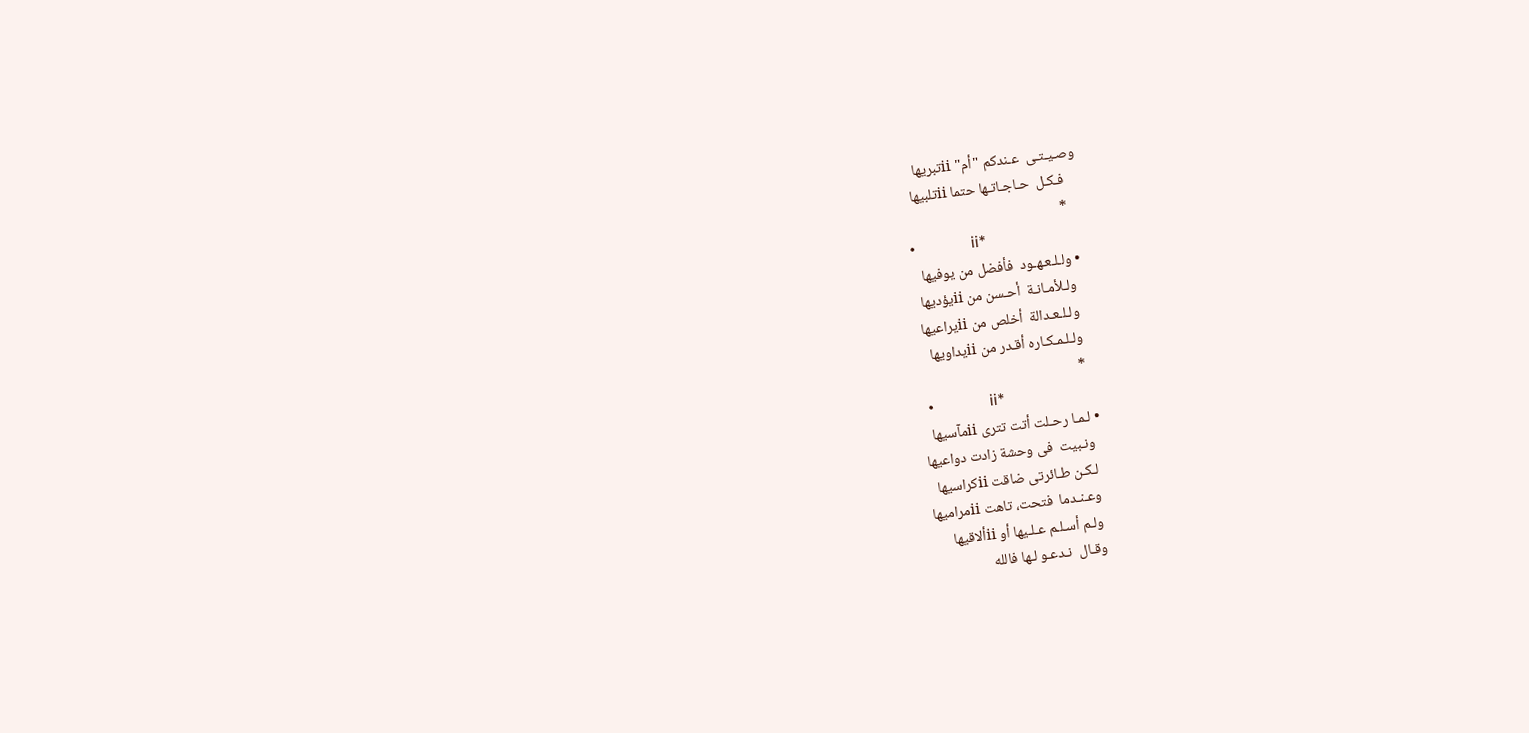وصـيـتـى  عـندكم "أم" iiتبريها
    فـكـل  حـاجـاتـها حتما iiتلبيها
    *
  •              ii*
  • ولـلـعـهـود  فأفضل من يوفيها
    ولـلأمـانـة  أحـسن من iiيؤديها
    ولـلـعـدالة  أخلص من iiيراعيها
    ولـلـمـكـاره أقـدر من iiيداويها
    *
  •              ii*
  • لـمـا رحـلت أتت تترى iiمآسيها
    ونـبيت  فى وحشة زادت دواعيها
    لـكـن طـائرتى ضاقت iiكراسيها
    وعـنـدما  فتحت، تاهت iiمراميها
    ولـم أسـلـم عـلـيها أو iiألاقيها
    وقـال  نـدعـو لـها فالله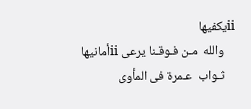iiيكفيها
    والله  مـن فـوقـنا يرعى iiأمانيها
    ثـواب  عـمرة فى المأوى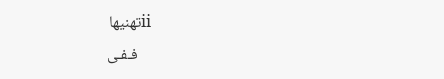iiتهنيها
    فـفـى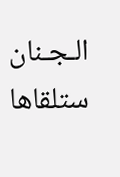الـجـنان ستلقاها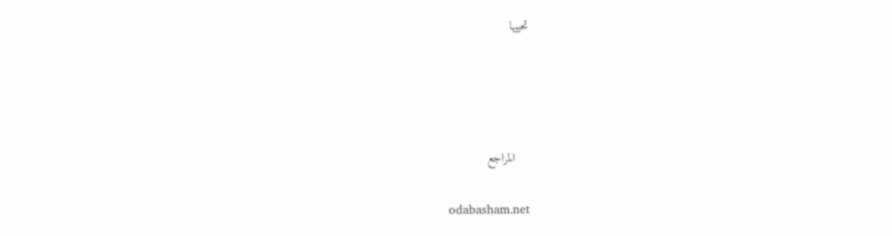تحييها




    المراجع

    odabasham.net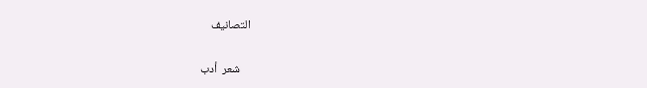التصانيف

    شعر  أدب